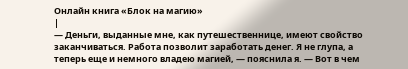Онлайн книга «Блок на магию»
|
— Деньги, выданные мне, как путешественнице, имеют свойство заканчиваться. Работа позволит заработать денег. Я не глупа, а теперь еще и немного владею магией, — пояснила я. — Вот в чем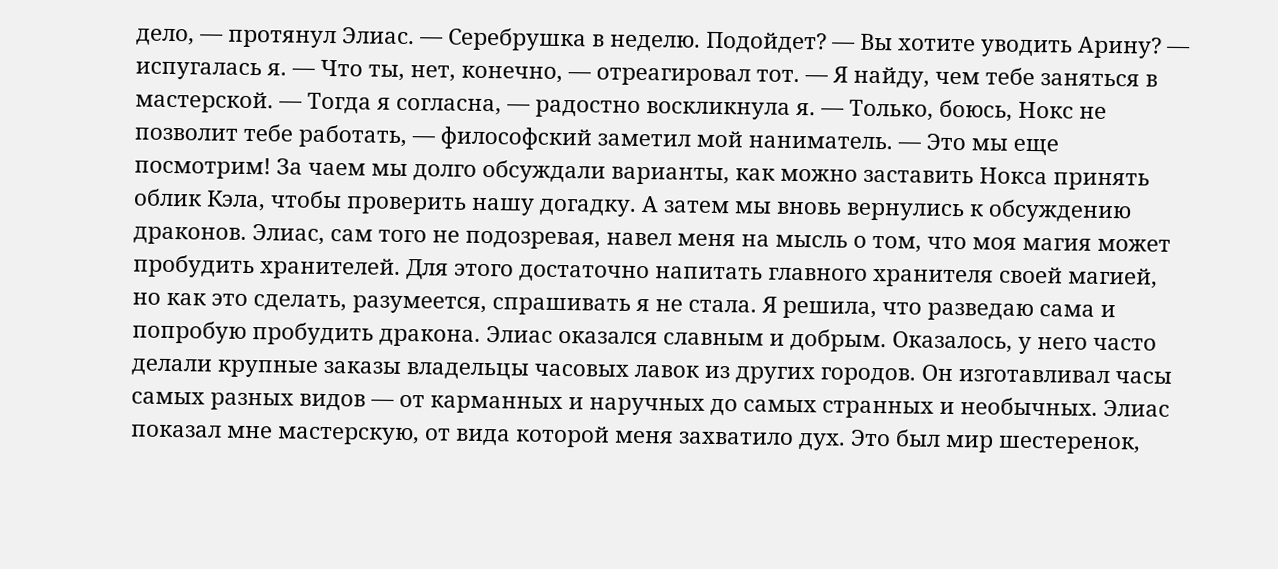дело, — протянул Элиас. — Серебрушка в неделю. Подойдет? — Вы хотите уводить Арину? — испугалась я. — Что ты, нет, конечно, — отреагировал тот. — Я найду, чем тебе заняться в мастерской. — Тогда я согласна, — радостно воскликнула я. — Только, боюсь, Нокс не позволит тебе работать, — философский заметил мой наниматель. — Это мы еще посмотрим! За чаем мы долго обсуждали варианты, как можно заставить Нокса принять облик Кэла, чтобы проверить нашу догадку. А затем мы вновь вернулись к обсуждению драконов. Элиас, сам того не подозревая, навел меня на мысль о том, что моя магия может пробудить хранителей. Для этого достаточно напитать главного хранителя своей магией, но как это сделать, разумеется, спрашивать я не стала. Я решила, что разведаю сама и попробую пробудить дракона. Элиас оказался славным и добрым. Оказалось, у него часто делали крупные заказы владельцы часовых лавок из других городов. Он изготавливал часы самых разных видов — от карманных и наручных до самых странных и необычных. Элиас показал мне мастерскую, от вида которой меня захватило дух. Это был мир шестеренок,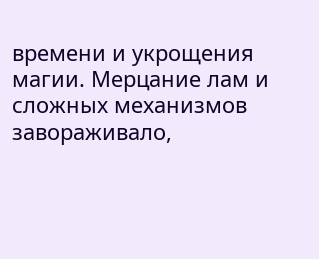времени и укрощения магии. Мерцание лам и сложных механизмов завораживало,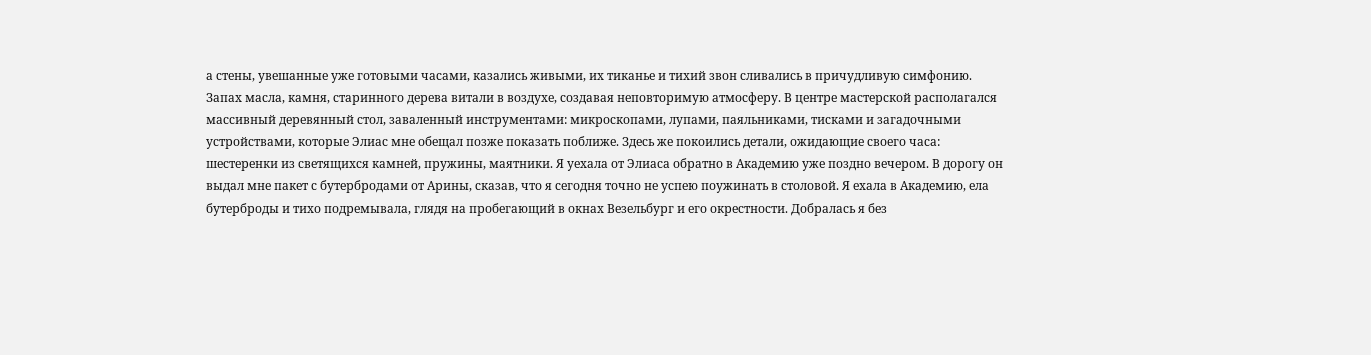а стены, увешанные уже готовыми часами, казались живыми, их тиканье и тихий звон сливались в причудливую симфонию. Запах масла, камня, старинного дерева витали в воздухе, создавая неповторимую атмосферу. В центре мастерской располагался массивный деревянный стол, заваленный инструментами: микроскопами, лупами, паяльниками, тисками и загадочными устройствами, которые Элиас мне обещал позже показать поближе. Здесь же покоились детали, ожидающие своего часа: шестеренки из светящихся камней, пружины, маятники. Я уехала от Элиаса обратно в Академию уже поздно вечером. В дорогу он выдал мне пакет с бутербродами от Арины, сказав, что я сегодня точно не успею поужинать в столовой. Я ехала в Академию, ела бутерброды и тихо подремывала, глядя на пробегающий в окнах Везельбург и его окрестности. Добралась я без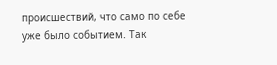происшествий, что само по себе уже было событием. Так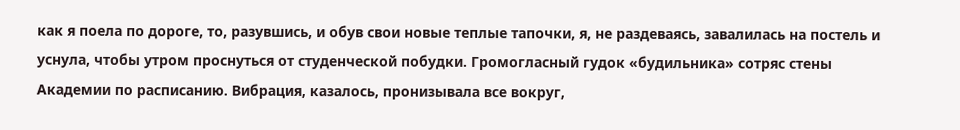как я поела по дороге, то, разувшись, и обув свои новые теплые тапочки, я, не раздеваясь, завалилась на постель и уснула, чтобы утром проснуться от студенческой побудки. Громогласный гудок «будильника» сотряс стены Академии по расписанию. Вибрация, казалось, пронизывала все вокруг,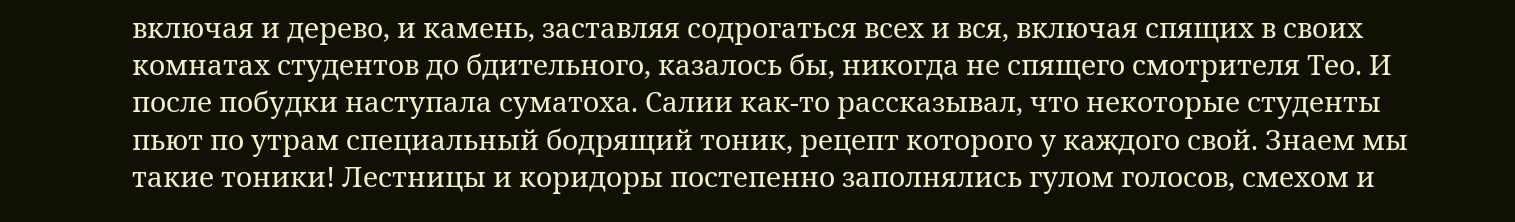включая и дерево, и камень, заставляя содрогаться всех и вся, включая спящих в своих комнатах студентов до бдительного, казалось бы, никогда не спящего смотрителя Тео. И после побудки наступала суматоха. Салии как-то рассказывал, что некоторые студенты пьют по утрам специальный бодрящий тоник, рецепт которого у каждого свой. Знаем мы такие тоники! Лестницы и коридоры постепенно заполнялись гулом голосов, смехом и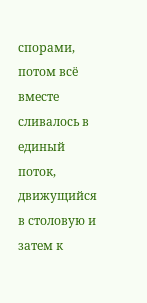спорами, потом всё вместе сливалось в единый поток, движущийся в столовую и затем к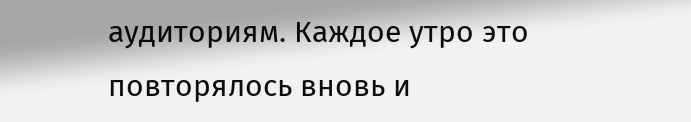аудиториям. Каждое утро это повторялось вновь и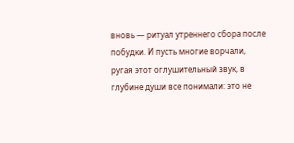вновь — ритуал утреннего сбора после побудки. И пусть многие ворчали, ругая этот оглушительный звук, в глубине души все понимали: это не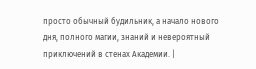просто обычный будильник, а начало нового дня, полного магии, знаний и невероятный приключений в стенах Академии. |